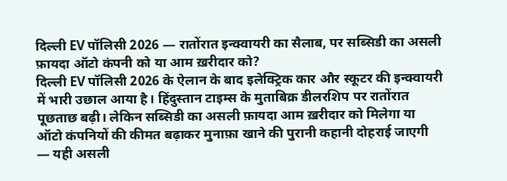दिल्ली EV पॉलिसी 2026 — रातोंरात इन्क्वायरी का सैलाब, पर सब्सिडी का असली फ़ायदा ऑटो कंपनी को या आम ख़रीदार को?
दिल्ली EV पॉलिसी 2026 के ऐलान के बाद इलेक्ट्रिक कार और स्कूटर की इन्क्वायरी में भारी उछाल आया है। हिंदुस्तान टाइम्स के मुताबिक़ डीलरशिप पर रातोंरात पूछताछ बढ़ी। लेकिन सब्सिडी का असली फ़ायदा आम ख़रीदार को मिलेगा या ऑटो कंपनियों की कीमत बढ़ाकर मुनाफ़ा खाने की पुरानी कहानी दोहराई जाएगी — यही असली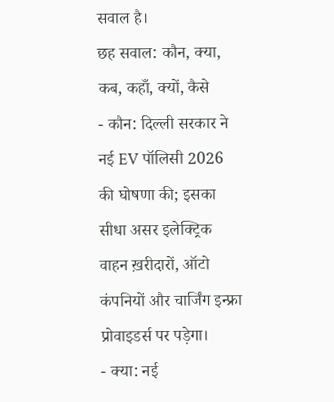सवाल है।
छह सवाल: कौन, क्या, कब, कहाँ, क्यों, कैसे
- कौन: दिल्ली सरकार ने नई EV पॉलिसी 2026 की घोषणा की; इसका सीधा असर इलेक्ट्रिक वाहन ख़रीदारों, ऑटो कंपनियों और चार्जिंग इन्फ्रा प्रोवाइडर्स पर पड़ेगा।
- क्या: नई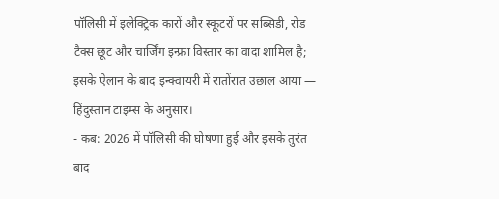पॉलिसी में इलेक्ट्रिक कारों और स्कूटरों पर सब्सिडी, रोड टैक्स छूट और चार्जिंग इन्फ्रा विस्तार का वादा शामिल है; इसके ऐलान के बाद इन्क्वायरी में रातोंरात उछाल आया — हिंदुस्तान टाइम्स के अनुसार।
- कब: 2026 में पॉलिसी की घोषणा हुई और इसके तुरंत बाद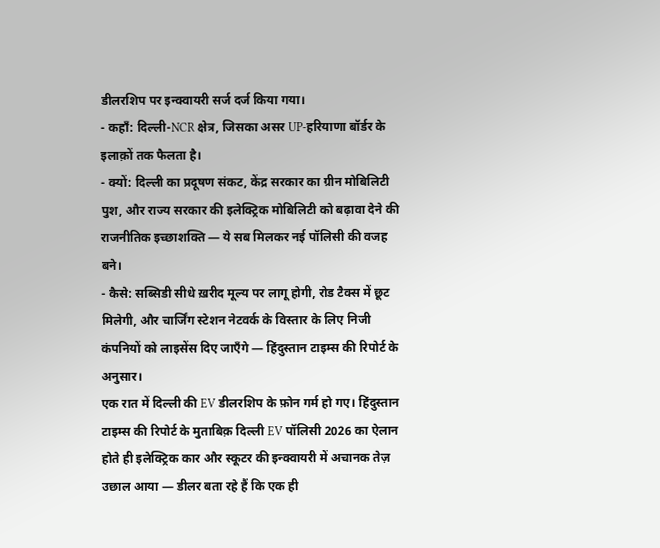डीलरशिप पर इन्क्वायरी सर्ज दर्ज किया गया।
- कहाँ: दिल्ली-NCR क्षेत्र, जिसका असर UP-हरियाणा बॉर्डर के इलाक़ों तक फैलता है।
- क्यों: दिल्ली का प्रदूषण संकट, केंद्र सरकार का ग्रीन मोबिलिटी पुश, और राज्य सरकार की इलेक्ट्रिक मोबिलिटी को बढ़ावा देने की राजनीतिक इच्छाशक्ति — ये सब मिलकर नई पॉलिसी की वजह बने।
- कैसे: सब्सिडी सीधे ख़रीद मूल्य पर लागू होगी, रोड टैक्स में छूट मिलेगी, और चार्जिंग स्टेशन नेटवर्क के विस्तार के लिए निजी कंपनियों को लाइसेंस दिए जाएँगे — हिंदुस्तान टाइम्स की रिपोर्ट के अनुसार।
एक रात में दिल्ली की EV डीलरशिप के फ़ोन गर्म हो गए। हिंदुस्तान टाइम्स की रिपोर्ट के मुताबिक़ दिल्ली EV पॉलिसी 2026 का ऐलान होते ही इलेक्ट्रिक कार और स्कूटर की इन्क्वायरी में अचानक तेज़ उछाल आया — डीलर बता रहे हैं कि एक ही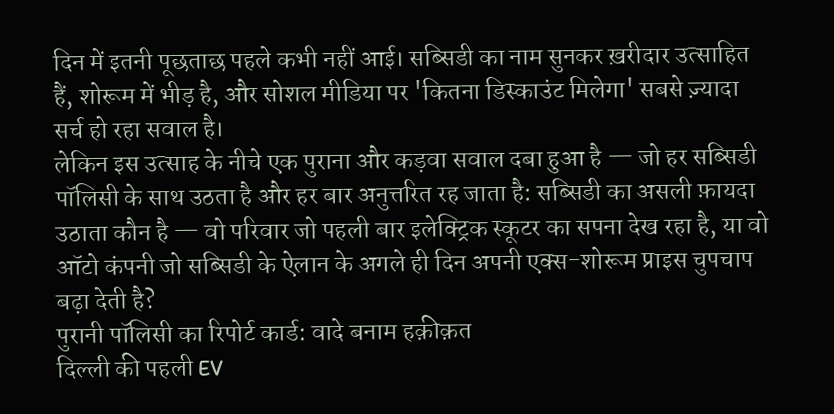दिन में इतनी पूछताछ पहले कभी नहीं आई। सब्सिडी का नाम सुनकर ख़रीदार उत्साहित हैं, शोरूम में भीड़ है, और सोशल मीडिया पर 'कितना डिस्काउंट मिलेगा' सबसे ज़्यादा सर्च हो रहा सवाल है।
लेकिन इस उत्साह के नीचे एक पुराना और कड़वा सवाल दबा हुआ है — जो हर सब्सिडी पॉलिसी के साथ उठता है और हर बार अनुत्तरित रह जाता है: सब्सिडी का असली फ़ायदा उठाता कौन है — वो परिवार जो पहली बार इलेक्ट्रिक स्कूटर का सपना देख रहा है, या वो ऑटो कंपनी जो सब्सिडी के ऐलान के अगले ही दिन अपनी एक्स-शोरूम प्राइस चुपचाप बढ़ा देती है?
पुरानी पॉलिसी का रिपोर्ट कार्ड: वादे बनाम हक़ीक़त
दिल्ली की पहली EV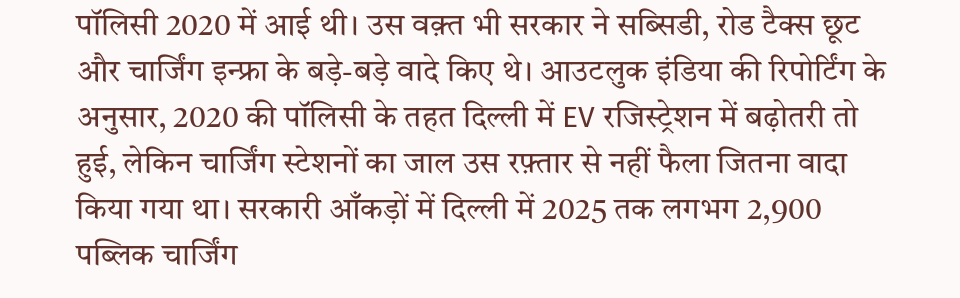पॉलिसी 2020 में आई थी। उस वक़्त भी सरकार ने सब्सिडी, रोड टैक्स छूट और चार्जिंग इन्फ्रा के बड़े-बड़े वादे किए थे। आउटलुक इंडिया की रिपोर्टिंग के अनुसार, 2020 की पॉलिसी के तहत दिल्ली में EV रजिस्ट्रेशन में बढ़ोतरी तो हुई, लेकिन चार्जिंग स्टेशनों का जाल उस रफ़्तार से नहीं फैला जितना वादा किया गया था। सरकारी आँकड़ों में दिल्ली में 2025 तक लगभग 2,900 पब्लिक चार्जिंग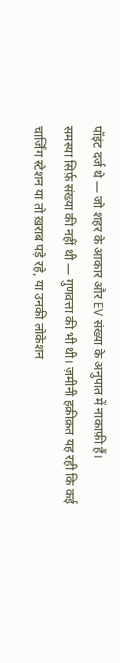पॉइंट दर्ज थे — जो शहर के आकार और EV संख्या के अनुपात में नाकाफ़ी हैं।
समस्या सिर्फ़ संख्या की नहीं थी — गुणवत्ता की भी थी। ज़मीनी हक़ीक़त यह रही कि कई चार्जिंग स्टेशन या तो ख़राब पड़े रहे, या उनकी लोकेशन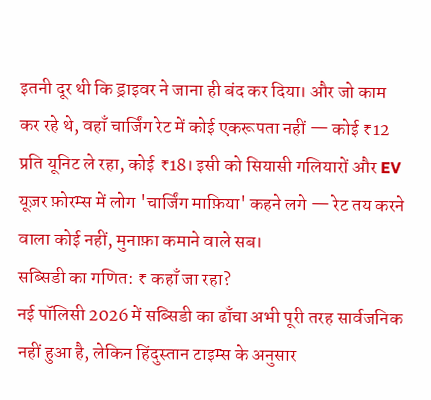इतनी दूर थी कि ड्राइवर ने जाना ही बंद कर दिया। और जो काम कर रहे थे, वहाँ चार्जिंग रेट में कोई एकरूपता नहीं — कोई ₹12 प्रति यूनिट ले रहा, कोई ₹18। इसी को सियासी गलियारों और EV यूज़र फ़ोरम्स में लोग 'चार्जिंग माफ़िया' कहने लगे — रेट तय करने वाला कोई नहीं, मुनाफ़ा कमाने वाले सब।
सब्सिडी का गणित: ₹ कहाँ जा रहा?
नई पॉलिसी 2026 में सब्सिडी का ढाँचा अभी पूरी तरह सार्वजनिक नहीं हुआ है, लेकिन हिंदुस्तान टाइम्स के अनुसार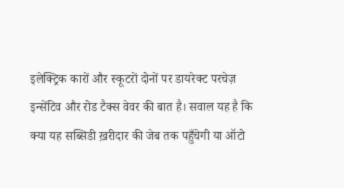इलेक्ट्रिक कारों और स्कूटरों दोनों पर डायरेक्ट परचेज़ इन्सेंटिव और रोड टैक्स वेवर की बात है। सवाल यह है कि क्या यह सब्सिडी ख़रीदार की जेब तक पहुँचेगी या ऑटो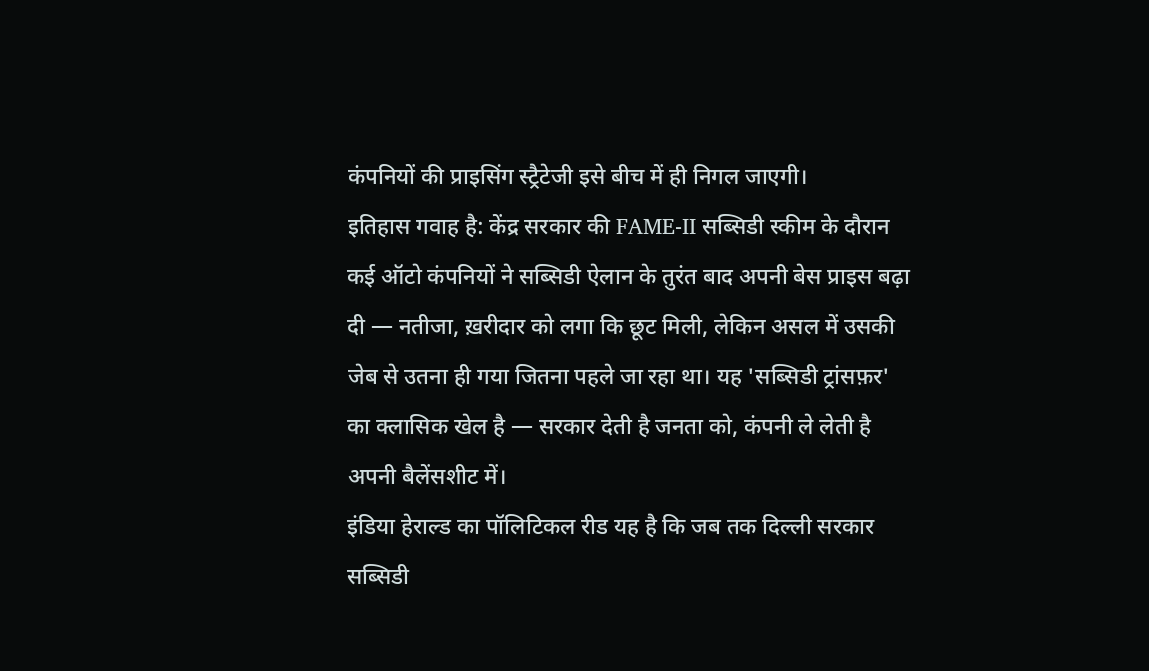कंपनियों की प्राइसिंग स्ट्रैटेजी इसे बीच में ही निगल जाएगी।
इतिहास गवाह है: केंद्र सरकार की FAME-II सब्सिडी स्कीम के दौरान कई ऑटो कंपनियों ने सब्सिडी ऐलान के तुरंत बाद अपनी बेस प्राइस बढ़ा दी — नतीजा, ख़रीदार को लगा कि छूट मिली, लेकिन असल में उसकी जेब से उतना ही गया जितना पहले जा रहा था। यह 'सब्सिडी ट्रांसफ़र' का क्लासिक खेल है — सरकार देती है जनता को, कंपनी ले लेती है अपनी बैलेंसशीट में।
इंडिया हेराल्ड का पॉलिटिकल रीड यह है कि जब तक दिल्ली सरकार सब्सिडी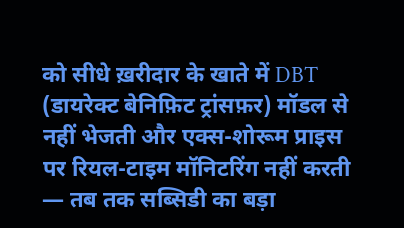को सीधे ख़रीदार के खाते में DBT (डायरेक्ट बेनिफ़िट ट्रांसफ़र) मॉडल से नहीं भेजती और एक्स-शोरूम प्राइस पर रियल-टाइम मॉनिटरिंग नहीं करती — तब तक सब्सिडी का बड़ा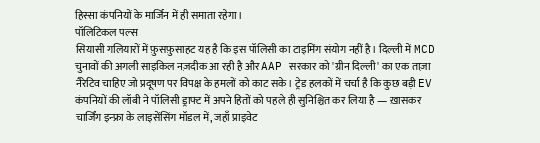हिस्सा कंपनियों के मार्जिन में ही समाता रहेगा।
पॉलिटिकल पल्स
सियासी गलियारों में फ़ुसफ़ुसाहट यह है कि इस पॉलिसी का टाइमिंग संयोग नहीं है। दिल्ली में MCD चुनावों की अगली साइकिल नज़दीक आ रही है और AAP सरकार को 'ग्रीन दिल्ली' का एक ताज़ा नैरेटिव चाहिए जो प्रदूषण पर विपक्ष के हमलों को काट सके। ट्रेड हलकों में चर्चा है कि कुछ बड़ी EV कंपनियों की लॉबी ने पॉलिसी ड्राफ्ट में अपने हितों को पहले ही सुनिश्चित कर लिया है — ख़ासकर चार्जिंग इन्फ्रा के लाइसेंसिंग मॉडल में, जहाँ प्राइवेट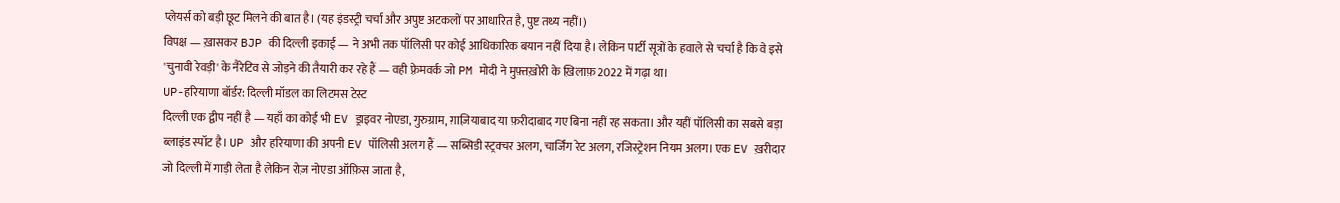प्लेयर्स को बड़ी छूट मिलने की बात है। (यह इंडस्ट्री चर्चा और अपुष्ट अटकलों पर आधारित है, पुष्ट तथ्य नहीं।)
विपक्ष — ख़ासकर BJP की दिल्ली इकाई — ने अभी तक पॉलिसी पर कोई आधिकारिक बयान नहीं दिया है। लेकिन पार्टी सूत्रों के हवाले से चर्चा है कि वे इसे 'चुनावी रेवड़ी' के नैरेटिव से जोड़ने की तैयारी कर रहे हैं — वही फ़्रेमवर्क जो PM मोदी ने मुफ़्तख़ोरी के ख़िलाफ़ 2022 में गढ़ा था।
UP-हरियाणा बॉर्डर: दिल्ली मॉडल का लिटमस टेस्ट
दिल्ली एक द्वीप नहीं है — यहाँ का कोई भी EV ड्राइवर नोएडा, गुरुग्राम, ग़ाज़ियाबाद या फ़रीदाबाद गए बिना नहीं रह सकता। और यहीं पॉलिसी का सबसे बड़ा ब्लाइंड स्पॉट है। UP और हरियाणा की अपनी EV पॉलिसी अलग हैं — सब्सिडी स्ट्रक्चर अलग, चार्जिंग रेट अलग, रजिस्ट्रेशन नियम अलग। एक EV ख़रीदार जो दिल्ली में गाड़ी लेता है लेकिन रोज़ नोएडा ऑफ़िस जाता है,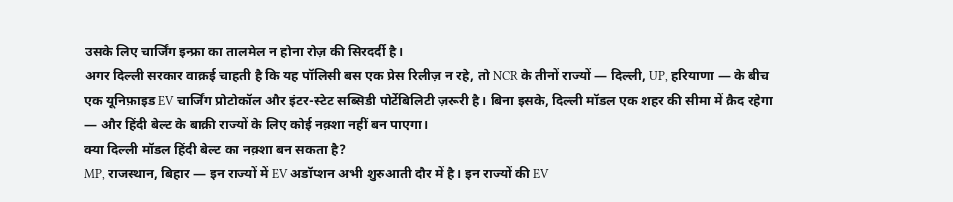उसके लिए चार्जिंग इन्फ्रा का तालमेल न होना रोज़ की सिरदर्दी है।
अगर दिल्ली सरकार वाक़ई चाहती है कि यह पॉलिसी बस एक प्रेस रिलीज़ न रहे, तो NCR के तीनों राज्यों — दिल्ली, UP, हरियाणा — के बीच एक यूनिफ़ाइड EV चार्जिंग प्रोटोकॉल और इंटर-स्टेट सब्सिडी पोर्टेबिलिटी ज़रूरी है। बिना इसके, दिल्ली मॉडल एक शहर की सीमा में क़ैद रहेगा — और हिंदी बेल्ट के बाक़ी राज्यों के लिए कोई नक़्शा नहीं बन पाएगा।
क्या दिल्ली मॉडल हिंदी बेल्ट का नक़्शा बन सकता है?
MP, राजस्थान, बिहार — इन राज्यों में EV अडॉप्शन अभी शुरुआती दौर में है। इन राज्यों की EV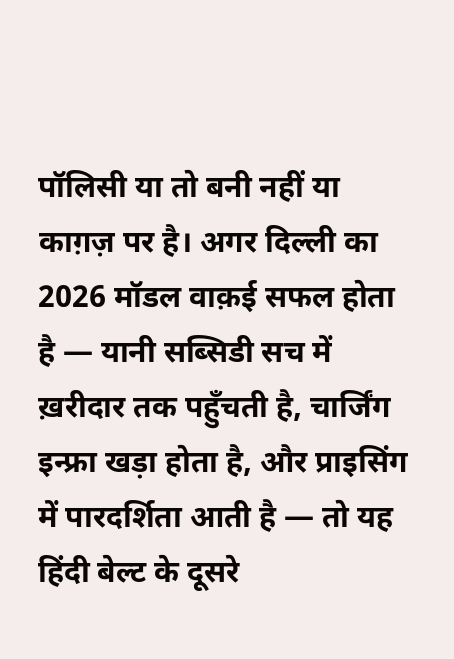पॉलिसी या तो बनी नहीं या काग़ज़ पर है। अगर दिल्ली का 2026 मॉडल वाक़ई सफल होता है — यानी सब्सिडी सच में ख़रीदार तक पहुँचती है, चार्जिंग इन्फ्रा खड़ा होता है, और प्राइसिंग में पारदर्शिता आती है — तो यह हिंदी बेल्ट के दूसरे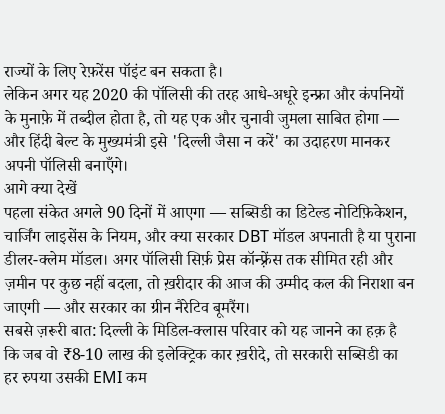राज्यों के लिए रेफ़रेंस पॉइंट बन सकता है।
लेकिन अगर यह 2020 की पॉलिसी की तरह आधे-अधूरे इन्फ्रा और कंपनियों के मुनाफ़े में तब्दील होता है, तो यह एक और चुनावी जुमला साबित होगा — और हिंदी बेल्ट के मुख्यमंत्री इसे 'दिल्ली जैसा न करें' का उदाहरण मानकर अपनी पॉलिसी बनाएँगे।
आगे क्या देखें
पहला संकेत अगले 90 दिनों में आएगा — सब्सिडी का डिटेल्ड नोटिफ़िकेशन, चार्जिंग लाइसेंस के नियम, और क्या सरकार DBT मॉडल अपनाती है या पुराना डीलर-क्लेम मॉडल। अगर पॉलिसी सिर्फ़ प्रेस कॉन्फ़्रेंस तक सीमित रही और ज़मीन पर कुछ नहीं बदला, तो ख़रीदार की आज की उम्मीद कल की निराशा बन जाएगी — और सरकार का ग्रीन नैरेटिव बूमरैंग।
सबसे ज़रूरी बात: दिल्ली के मिडिल-क्लास परिवार को यह जानने का हक़ है कि जब वो ₹8-10 लाख की इलेक्ट्रिक कार ख़रीदे, तो सरकारी सब्सिडी का हर रुपया उसकी EMI कम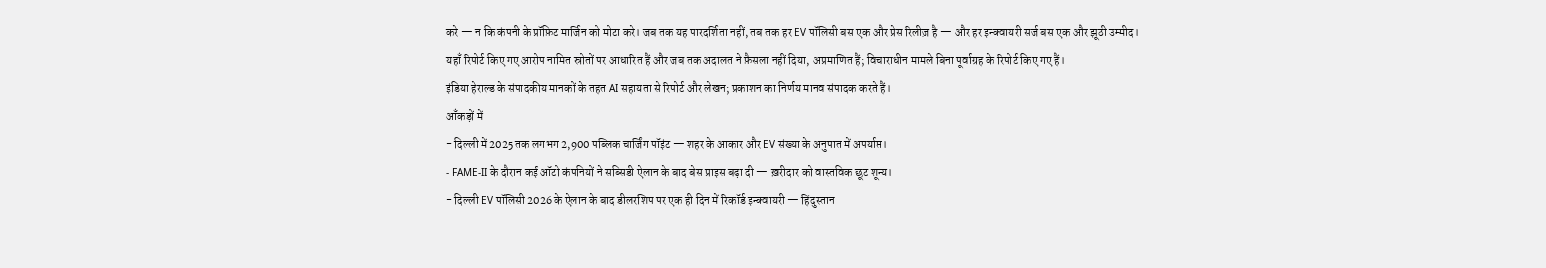करे — न कि कंपनी के प्रॉफ़िट मार्जिन को मोटा करे। जब तक यह पारदर्शिता नहीं, तब तक हर EV पॉलिसी बस एक और प्रेस रिलीज़ है — और हर इन्क्वायरी सर्ज बस एक और झूठी उम्मीद।
यहाँ रिपोर्ट किए गए आरोप नामित स्रोतों पर आधारित हैं और जब तक अदालत ने फ़ैसला नहीं दिया, अप्रमाणित हैं; विचाराधीन मामले बिना पूर्वाग्रह के रिपोर्ट किए गए हैं।
इंडिया हेराल्ड के संपादकीय मानकों के तहत AI सहायता से रिपोर्ट और लेखन; प्रकाशन का निर्णय मानव संपादक करते हैं।
आँकड़ों में
- दिल्ली में 2025 तक लगभग 2,900 पब्लिक चार्जिंग पॉइंट — शहर के आकार और EV संख्या के अनुपात में अपर्याप्त।
- FAME-II के दौरान कई ऑटो कंपनियों ने सब्सिडी ऐलान के बाद बेस प्राइस बढ़ा दी — ख़रीदार को वास्तविक छूट शून्य।
- दिल्ली EV पॉलिसी 2026 के ऐलान के बाद डीलरशिप पर एक ही दिन में रिकॉर्ड इन्क्वायरी — हिंदुस्तान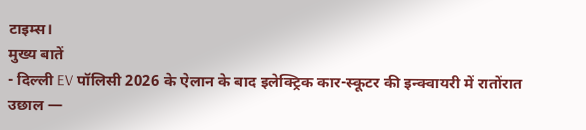टाइम्स।
मुख्य बातें
- दिल्ली EV पॉलिसी 2026 के ऐलान के बाद इलेक्ट्रिक कार-स्कूटर की इन्क्वायरी में रातोंरात उछाल —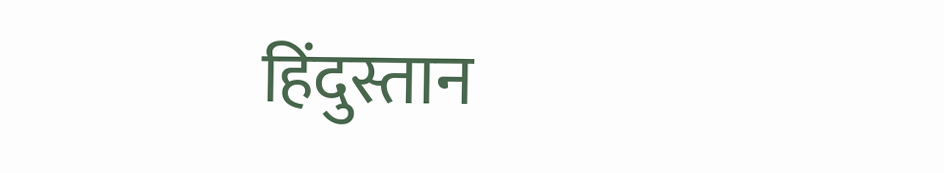हिंदुस्तान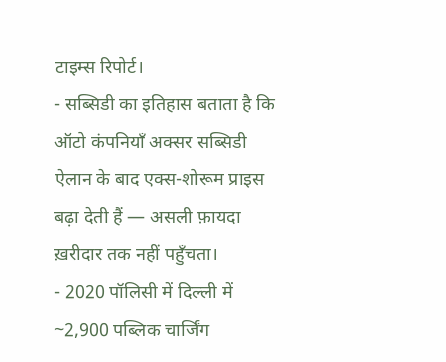टाइम्स रिपोर्ट।
- सब्सिडी का इतिहास बताता है कि ऑटो कंपनियाँ अक्सर सब्सिडी ऐलान के बाद एक्स-शोरूम प्राइस बढ़ा देती हैं — असली फ़ायदा ख़रीदार तक नहीं पहुँचता।
- 2020 पॉलिसी में दिल्ली में ~2,900 पब्लिक चार्जिंग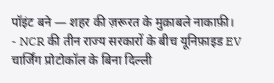पॉइंट बने — शहर की ज़रूरत के मुक़ाबले नाकाफ़ी।
- NCR की तीन राज्य सरकारों के बीच यूनिफ़ाइड EV चार्जिंग प्रोटोकॉल के बिना दिल्ली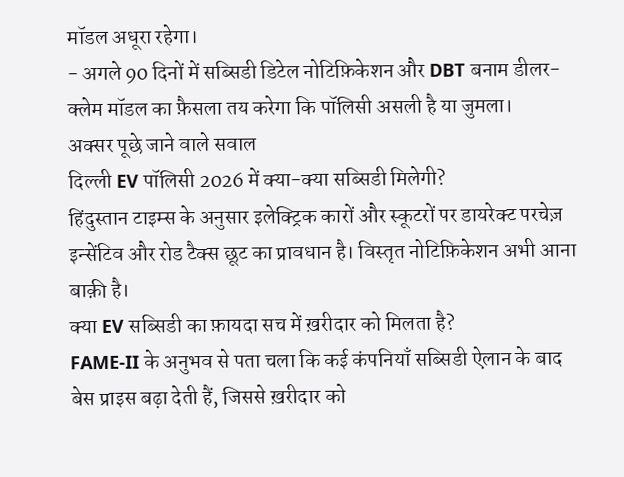मॉडल अधूरा रहेगा।
- अगले 90 दिनों में सब्सिडी डिटेल नोटिफ़िकेशन और DBT बनाम डीलर-क्लेम मॉडल का फ़ैसला तय करेगा कि पॉलिसी असली है या जुमला।
अक्सर पूछे जाने वाले सवाल
दिल्ली EV पॉलिसी 2026 में क्या-क्या सब्सिडी मिलेगी?
हिंदुस्तान टाइम्स के अनुसार इलेक्ट्रिक कारों और स्कूटरों पर डायरेक्ट परचेज़ इन्सेंटिव और रोड टैक्स छूट का प्रावधान है। विस्तृत नोटिफ़िकेशन अभी आना बाक़ी है।
क्या EV सब्सिडी का फ़ायदा सच में ख़रीदार को मिलता है?
FAME-II के अनुभव से पता चला कि कई कंपनियाँ सब्सिडी ऐलान के बाद बेस प्राइस बढ़ा देती हैं, जिससे ख़रीदार को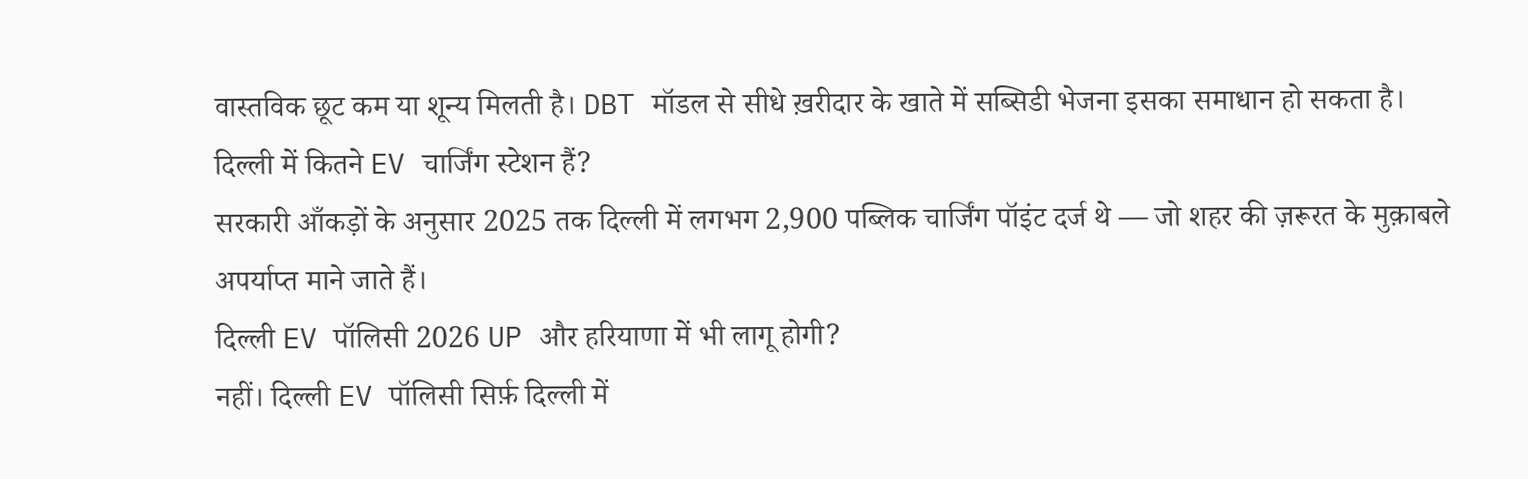वास्तविक छूट कम या शून्य मिलती है। DBT मॉडल से सीधे ख़रीदार के खाते में सब्सिडी भेजना इसका समाधान हो सकता है।
दिल्ली में कितने EV चार्जिंग स्टेशन हैं?
सरकारी आँकड़ों के अनुसार 2025 तक दिल्ली में लगभग 2,900 पब्लिक चार्जिंग पॉइंट दर्ज थे — जो शहर की ज़रूरत के मुक़ाबले अपर्याप्त माने जाते हैं।
दिल्ली EV पॉलिसी 2026 UP और हरियाणा में भी लागू होगी?
नहीं। दिल्ली EV पॉलिसी सिर्फ़ दिल्ली में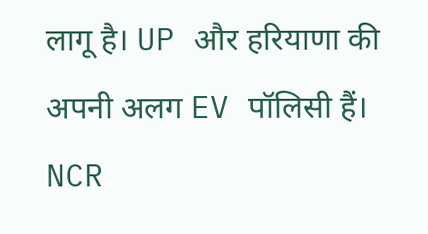लागू है। UP और हरियाणा की अपनी अलग EV पॉलिसी हैं। NCR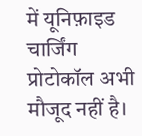में यूनिफ़ाइड चार्जिंग प्रोटोकॉल अभी मौजूद नहीं है।